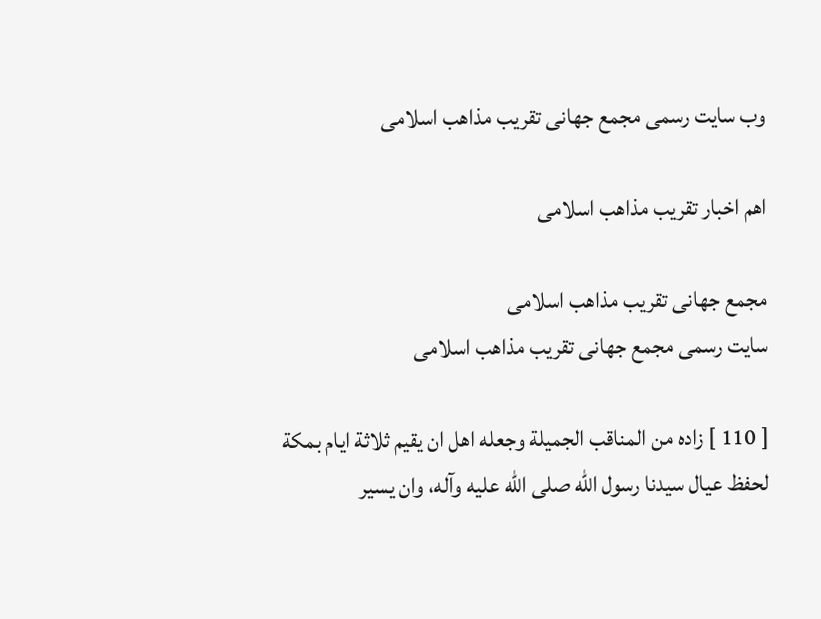وب سایت رسمی مجمع جهانى تقريب مذاهب اسلامى

اهم اخبار تقریب مذاهب اسلامی

مجمع جهانى تقريب مذاهب اسلامى
سایت رسمی مجمع جهانى تقريب مذاهب اسلامى

[ 110 ] زاده من المناقب الجميلة وجعله اهل ان يقيم ثلاثة ايام بمكة لحفظ عيال سيدنا رسول الله صلى الله عليه وآله، وان يسير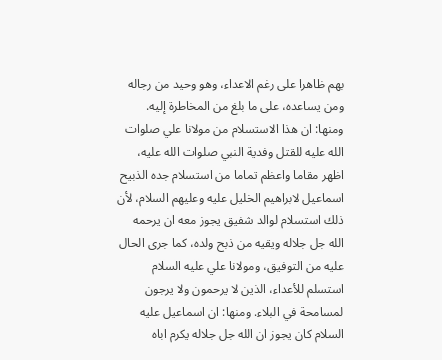بهم ظاهرا على رغم الاعداء، وهو وحيد من رجاله ومن يساعده، على ما بلغ من المخاطرة إليه. ومنها: ان هذا الاستسلام من مولانا علي صلوات الله عليه للقتل وفدية النبي صلوات الله عليه، اظهر مقاما واعظم تماما من استسلام جده الذبيح اسماعيل لابراهيم الخليل عليه وعليهم السلام، لأن ذلك استسلام لوالد شفيق يجوز معه ان يرحمه الله جل جلاله ويقيه من ذبح ولده، كما جرى الحال عليه من التوفيق، ومولانا علي عليه السلام استسلم للأعداء، الذين لا يرحمون ولا يرجون لمسامحة في البلاء. ومنها: ان اسماعيل عليه السلام كان يجوز ان الله جل جلاله يكرم اباه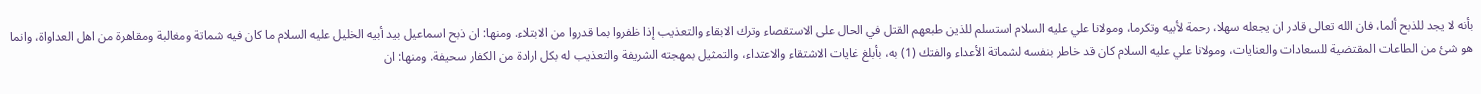بأنه لا يجد للذبح ألما، فان الله تعالى قادر ان يجعله سهلا، رحمة لأبيه وتكرما، ومولانا علي عليه السلام استسلم للذين طبعهم القتل في الحال على الاستقصاء وترك الابقاء والتعذيب إذا ظفروا بما قدروا من الابتلاء. ومنها: ان ذبح اسماعيل بيد أبيه الخليل عليه السلام ما كان فيه شماتة ومغالبة ومقاهرة من اهل العداواة، وانما هو شئ من الطاعات المقتضية للسعادات والعنايات، ومولانا علي عليه السلام كان قد خاطر بنفسه لشماتة الأعداء والفتك (1) به، بأبلغ غايات الاشتقاء والاعتداء، والتمثيل بمهجته الشريفة والتعذيب له بكل ارادة من الكفار سحيفة. ومنها: ان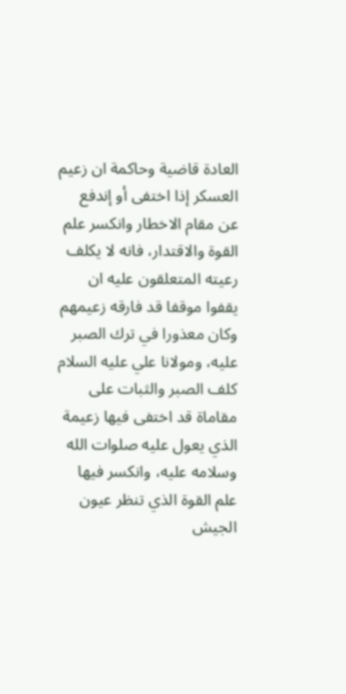العادة قاضية وحاكمة ان زعيم العسكر إذا اختفى أو إندفع عن مقام الاخطار وانكسر علم القوة والاقتدار، فانه لا يكلف رعيته المتعلقون عليه ان يقفوا موقفا قد فارقه زعيمهم وكان معذورا في ترك الصبر عليه، ومولانا علي عليه السلام كلف الصبر والثبات على مقاماة قد اختفى فيها زعيمة الذي يعول عليه صلوات الله وسلامه عليه، وانكسر فيها علم القوة الذي تنظر عيون الجيش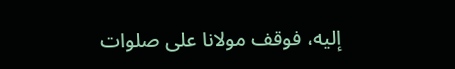إليه، فوقف مولانا على صلوات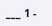___ 1 -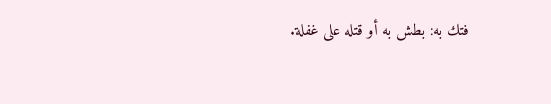فتك به: بطش به أو قتله على غفلة.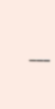___